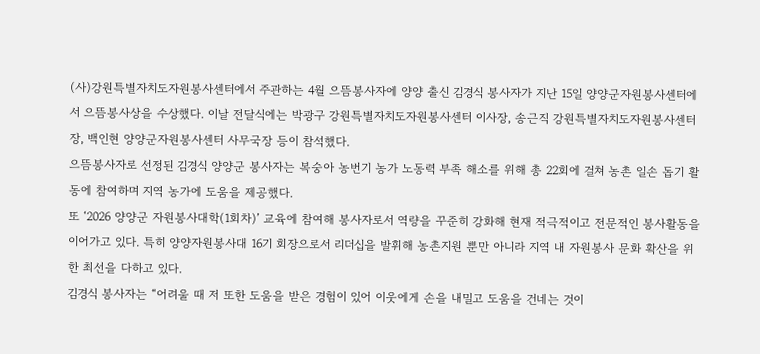(사)강원특별자치도자원봉사센터에서 주관하는 4월 으뜸봉사자에 양양 출신 김경식 봉사자가 지난 15일 양양군자원봉사센터에서 으뜸봉사상을 수상했다. 이날 전달식에는 박광구 강원특별자치도자원봉사센터 이사장, 송근직 강원특별자치도자원봉사센터장, 백인현 양양군자원봉사센터 사무국장 등이 참석했다.
으뜸봉사자로 선정된 김경식 양양군 봉사자는 복숭아 농번기 농가 노동력 부족 해소를 위해 총 22회에 걸쳐 농촌 일손 돕기 활동에 참여하며 지역 농가에 도움을 제공했다.
또 ‘2026 양양군 자원봉사대학(1회차)’ 교육에 참여해 봉사자로서 역량을 꾸준히 강화해 현재 적극적이고 전문적인 봉사활동을 이어가고 있다. 특히 양양자원봉사대 16기 회장으로서 리더십을 발휘해 농촌지원 뿐만 아니라 지역 내 자원봉사 문화 확산을 위한 최선을 다하고 있다.
김경식 봉사자는 “어려울 때 저 또한 도움을 받은 경험이 있어 이웃에게 손을 내밀고 도움을 건네는 것이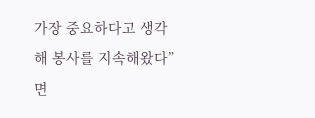가장 중요하다고 생각해 봉사를 지속해왔다”면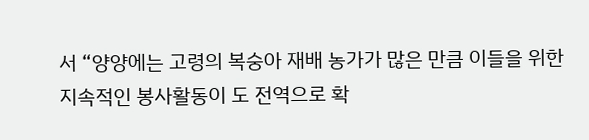서 “양양에는 고령의 복숭아 재배 농가가 많은 만큼 이들을 위한 지속적인 봉사활동이 도 전역으로 확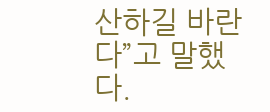산하길 바란다”고 말했다.